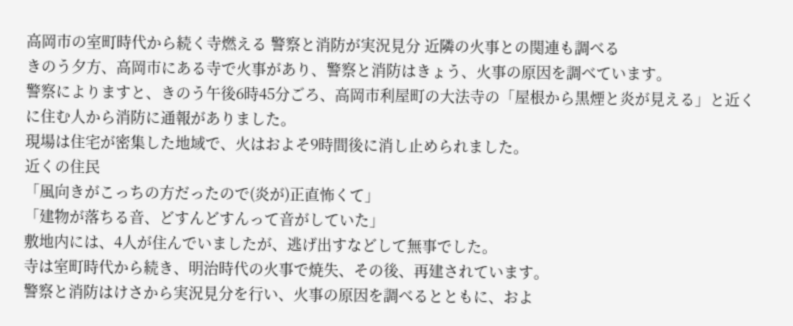高岡市の室町時代から続く寺燃える 警察と消防が実況見分 近隣の火事との関連も調べる
きのう夕方、高岡市にある寺で火事があり、警察と消防はきょう、火事の原因を調べています。
警察によりますと、きのう午後6時45分ごろ、高岡市利屋町の大法寺の「屋根から黒煙と炎が見える」と近くに住む人から消防に通報がありました。
現場は住宅が密集した地域で、火はおよそ9時間後に消し止められました。
近くの住民
「風向きがこっちの方だったので(炎が)正直怖くて」
「建物が落ちる音、どすんどすんって音がしていた」
敷地内には、4人が住んでいましたが、逃げ出すなどして無事でした。
寺は室町時代から続き、明治時代の火事で焼失、その後、再建されています。
警察と消防はけさから実況見分を行い、火事の原因を調べるとともに、およ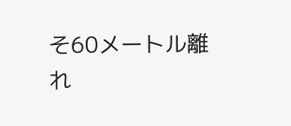そ60メートル離れ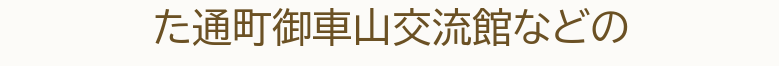た通町御車山交流館などの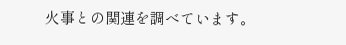火事との関連を調べています。